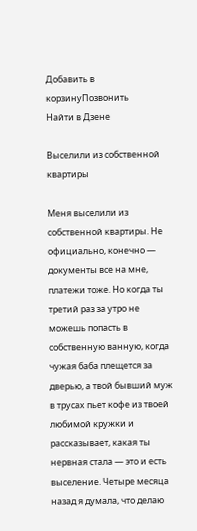Добавить в корзинуПозвонить
Найти в Дзене

Выселили из собственной квартиры

Меня выселили из собственной квартиры. Не официально, конечно — документы все на мне, платежи тоже. Но когда ты третий раз за утро не можешь попасть в собственную ванную, когда чужая баба плещется за дверью, а твой бывший муж в трусах пьет кофе из твоей любимой кружки и рассказывает, какая ты нервная стала — это и есть выселение. Четыре месяца назад я думала, что делаю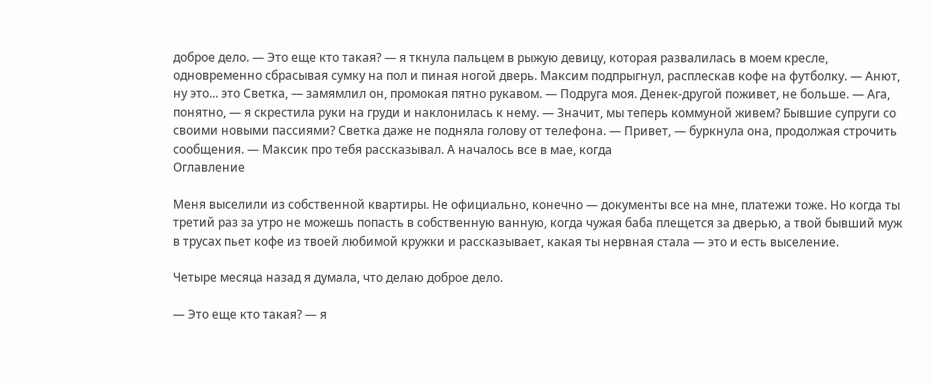доброе дело. — Это еще кто такая? — я ткнула пальцем в рыжую девицу, которая развалилась в моем кресле, одновременно сбрасывая сумку на пол и пиная ногой дверь. Максим подпрыгнул, расплескав кофе на футболку. — Анют, ну это... это Светка, — замямлил он, промокая пятно рукавом. — Подруга моя. Денек-другой поживет, не больше. — Ага, понятно, — я скрестила руки на груди и наклонилась к нему. — Значит, мы теперь коммуной живем? Бывшие супруги со своими новыми пассиями? Светка даже не подняла голову от телефона. — Привет, — буркнула она, продолжая строчить сообщения. — Максик про тебя рассказывал. А началось все в мае, когда
Оглавление

Меня выселили из собственной квартиры. Не официально, конечно — документы все на мне, платежи тоже. Но когда ты третий раз за утро не можешь попасть в собственную ванную, когда чужая баба плещется за дверью, а твой бывший муж в трусах пьет кофе из твоей любимой кружки и рассказывает, какая ты нервная стала — это и есть выселение.

Четыре месяца назад я думала, что делаю доброе дело.

— Это еще кто такая? — я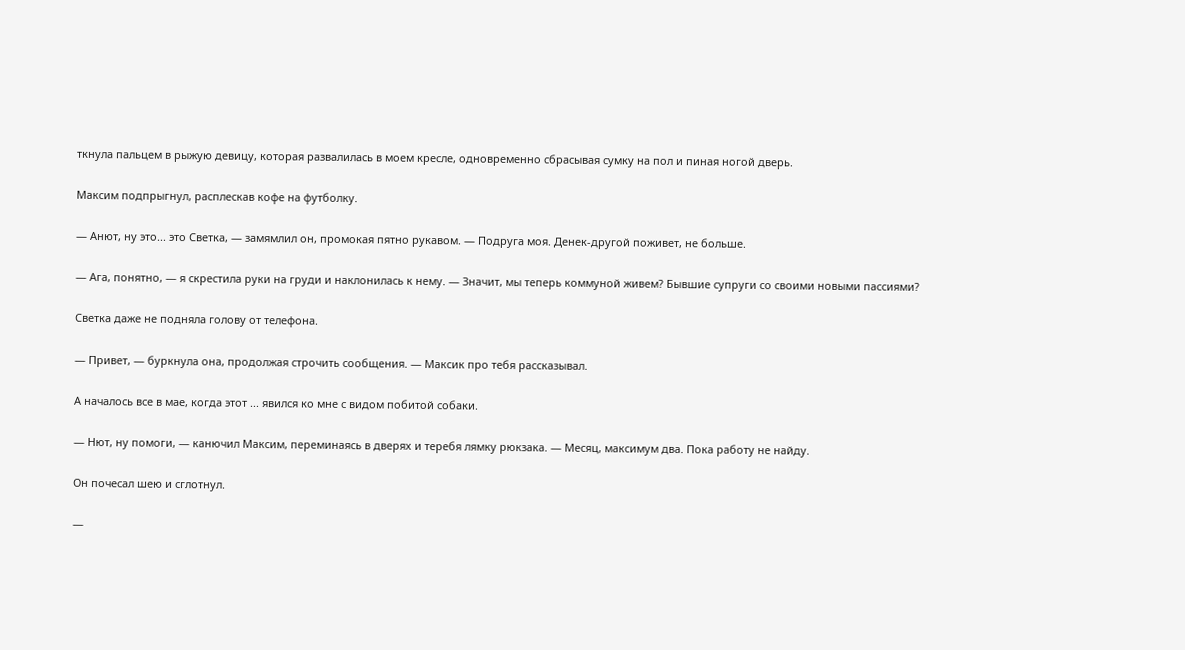ткнула пальцем в рыжую девицу, которая развалилась в моем кресле, одновременно сбрасывая сумку на пол и пиная ногой дверь.

Максим подпрыгнул, расплескав кофе на футболку.

— Анют, ну это... это Светка, — замямлил он, промокая пятно рукавом. — Подруга моя. Денек-другой поживет, не больше.

— Ага, понятно, — я скрестила руки на груди и наклонилась к нему. — Значит, мы теперь коммуной живем? Бывшие супруги со своими новыми пассиями?

Светка даже не подняла голову от телефона.

— Привет, — буркнула она, продолжая строчить сообщения. — Максик про тебя рассказывал.

А началось все в мае, когда этот ... явился ко мне с видом побитой собаки.

— Нют, ну помоги, — канючил Максим, переминаясь в дверях и теребя лямку рюкзака. — Месяц, максимум два. Пока работу не найду.

Он почесал шею и сглотнул.

—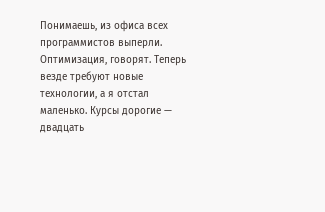Понимаешь, из офиса всех программистов выперли. Оптимизация, говорят. Теперь везде требуют новые технологии, а я отстал маленько. Курсы дорогие — двадцать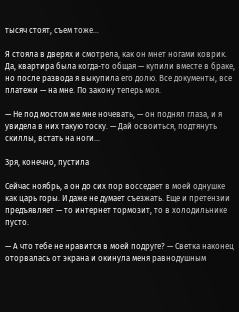тысяч стоят, съем тоже...

Я стояла в дверях и смотрела, как он мнет ногами коврик. Да, квартира была когда-то общая — купили вместе в браке, но после развода я выкупила его долю. Все документы, все платежи — на мне. По закону теперь моя.

— Не под мостом же мне ночевать, — он поднял глаза, и я увидела в них такую тоску. — Дай освоиться, подтянуть скиллы, встать на ноги...

Зря, конечно, пустила

Сейчас ноябрь, а он до сих пор восседает в моей однушке как царь горы. И даже не думает съезжать. Еще и претензии предъявляет — то интернет тормозит, то в холодильнике пусто.

— А что тебе не нравится в моей подруге? — Светка наконец оторвалась от экрана и окинула меня равнодушным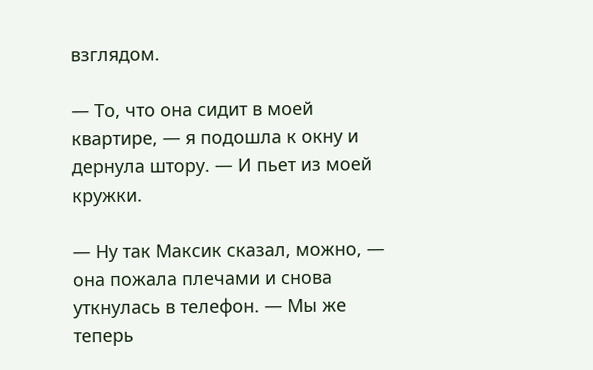взглядом.

— То, что она сидит в моей квартире, — я подошла к окну и дернула штору. — И пьет из моей кружки.

— Ну так Максик сказал, можно, — она пожала плечами и снова уткнулась в телефон. — Мы же теперь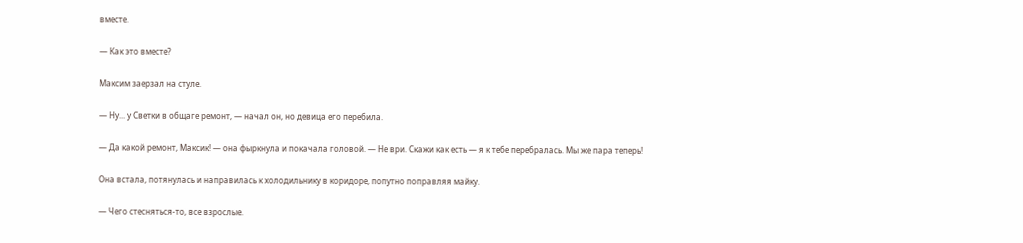вместе.

— Как это вместе?

Максим заерзал на стуле.

— Ну... у Светки в общаге ремонт, — начал он, но девица его перебила.

— Да какой ремонт, Максик! — она фыркнула и покачала головой. — Не ври. Скажи как есть — я к тебе перебралась. Мы же пара теперь!

Она встала, потянулась и направилась к холодильнику в коридоре, попутно поправляя майку.

— Чего стесняться-то, все взрослые.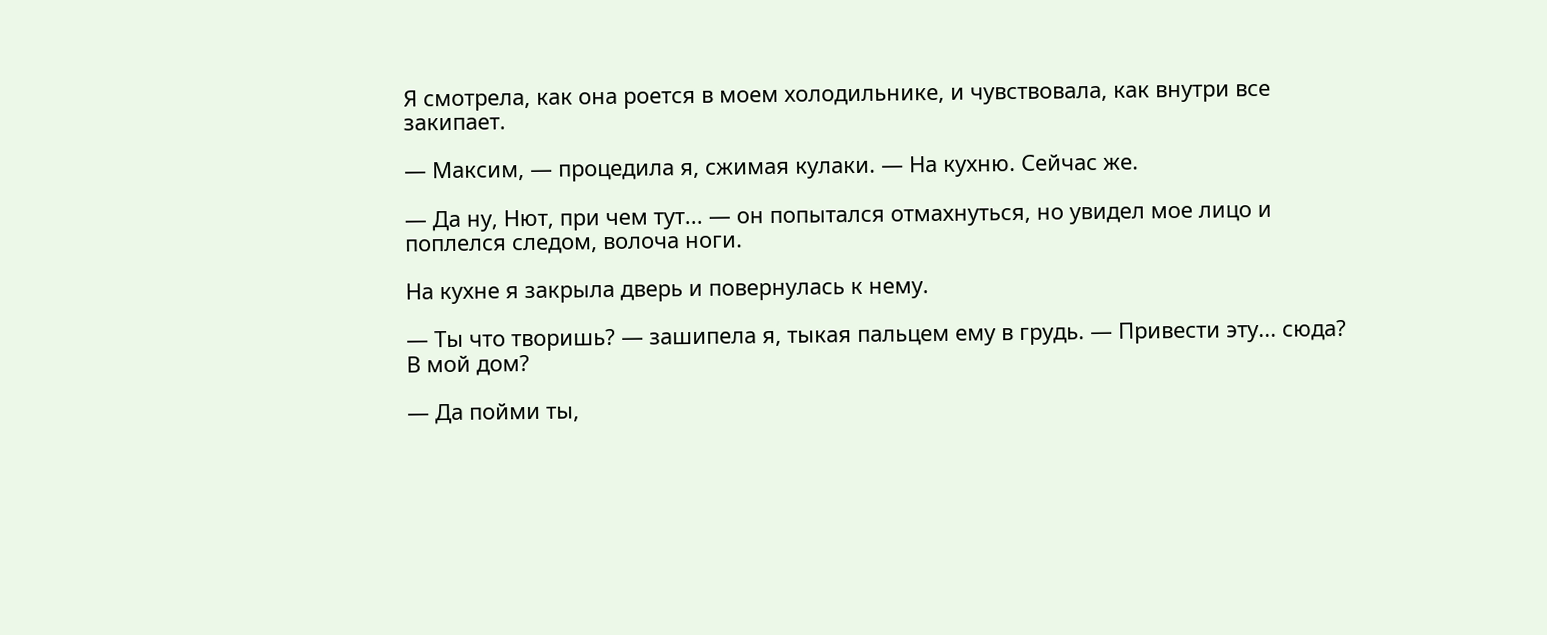Я смотрела, как она роется в моем холодильнике, и чувствовала, как внутри все закипает.

— Максим, — процедила я, сжимая кулаки. — На кухню. Сейчас же.

— Да ну, Нют, при чем тут... — он попытался отмахнуться, но увидел мое лицо и поплелся следом, волоча ноги.

На кухне я закрыла дверь и повернулась к нему.

— Ты что творишь? — зашипела я, тыкая пальцем ему в грудь. — Привести эту... сюда? В мой дом?

— Да пойми ты,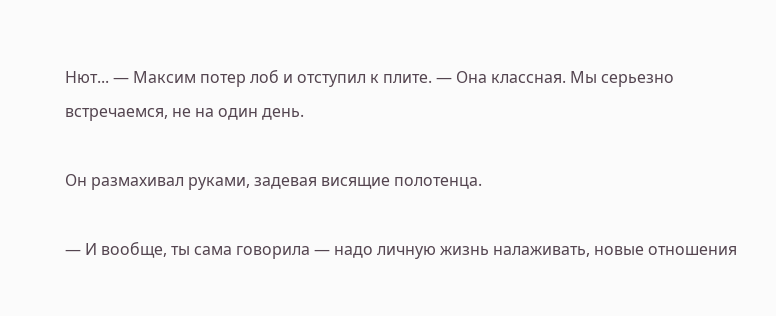Нют... — Максим потер лоб и отступил к плите. — Она классная. Мы серьезно встречаемся, не на один день.

Он размахивал руками, задевая висящие полотенца.

— И вообще, ты сама говорила — надо личную жизнь налаживать, новые отношения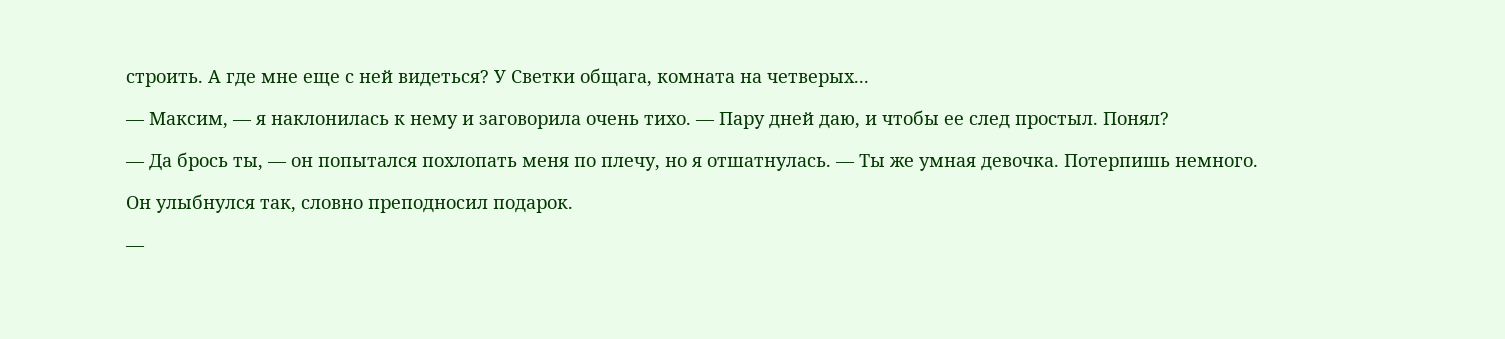строить. А где мне еще с ней видеться? У Светки общага, комната на четверых...

— Максим, — я наклонилась к нему и заговорила очень тихо. — Пару дней даю, и чтобы ее след простыл. Понял?

— Да брось ты, — он попытался похлопать меня по плечу, но я отшатнулась. — Ты же умная девочка. Потерпишь немного.

Он улыбнулся так, словно преподносил подарок.

—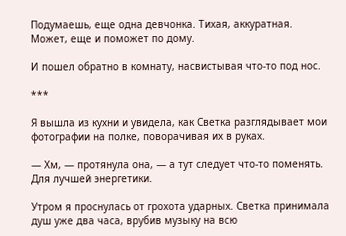Подумаешь, еще одна девчонка. Тихая, аккуратная. Может, еще и поможет по дому.

И пошел обратно в комнату, насвистывая что-то под нос.

***

Я вышла из кухни и увидела, как Светка разглядывает мои фотографии на полке, поворачивая их в руках.

— Хм, — протянула она, — а тут следует что-то поменять. Для лучшей энергетики.

Утром я проснулась от грохота ударных. Светка принимала душ уже два часа, врубив музыку на всю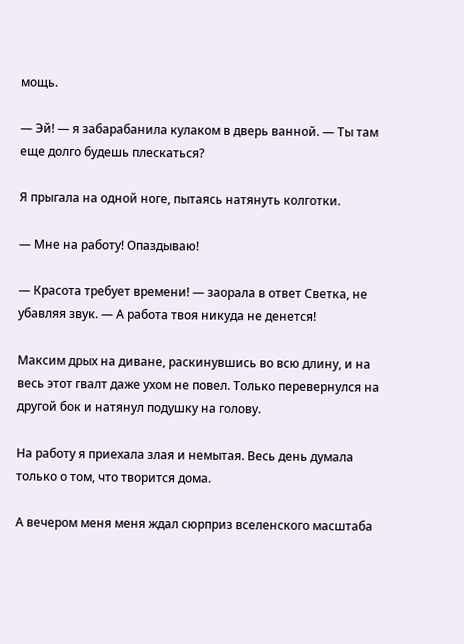мощь.

— Эй! — я забарабанила кулаком в дверь ванной. — Ты там еще долго будешь плескаться?

Я прыгала на одной ноге, пытаясь натянуть колготки.

— Мне на работу! Опаздываю!

— Красота требует времени! — заорала в ответ Светка, не убавляя звук. — А работа твоя никуда не денется!

Максим дрых на диване, раскинувшись во всю длину, и на весь этот гвалт даже ухом не повел. Только перевернулся на другой бок и натянул подушку на голову.

На работу я приехала злая и немытая. Весь день думала только о том, что творится дома.

А вечером меня меня ждал сюрприз вселенского масштаба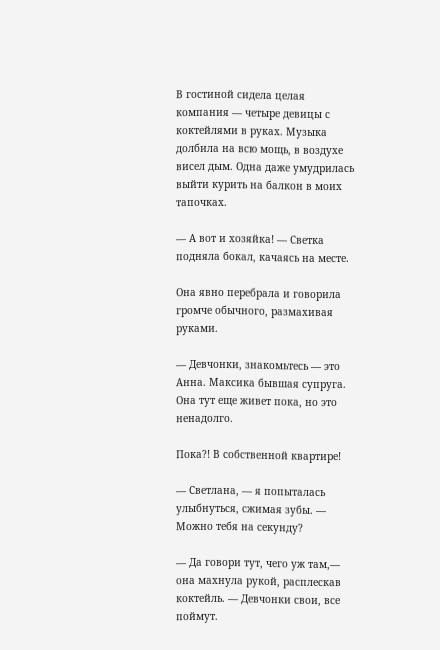В гостиной сидела целая компания — четыре девицы с коктейлями в руках. Музыка долбила на всю мощь, в воздухе висел дым. Одна даже умудрилась выйти курить на балкон в моих тапочках.

— А вот и хозяйка! — Светка подняла бокал, качаясь на месте.

Она явно перебрала и говорила громче обычного, размахивая руками.

— Девчонки, знакомьтесь — это Анна. Максика бывшая супруга. Она тут еще живет пока, но это ненадолго.

Пока?! В собственной квартире!

— Светлана, — я попыталась улыбнуться, сжимая зубы. — Можно тебя на секунду?

— Да говори тут, чего уж там,— она махнула рукой, расплескав коктейль. — Девчонки свои, все поймут.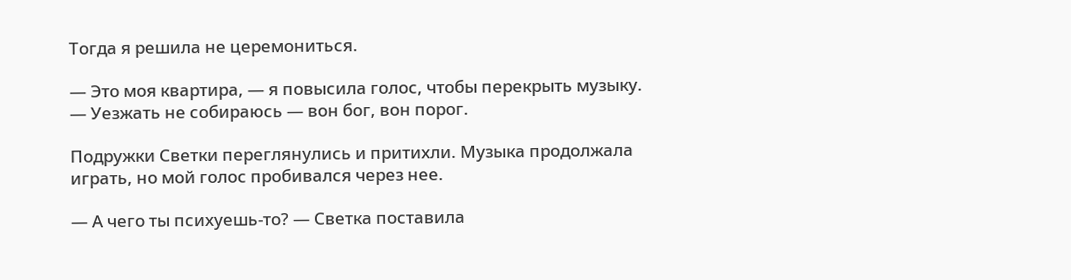Тогда я решила не церемониться.

— Это моя квартира, — я повысила голос, чтобы перекрыть музыку. — Уезжать не собираюсь — вон бог, вон порог.

Подружки Светки переглянулись и притихли. Музыка продолжала играть, но мой голос пробивался через нее.

— А чего ты психуешь-то? — Светка поставила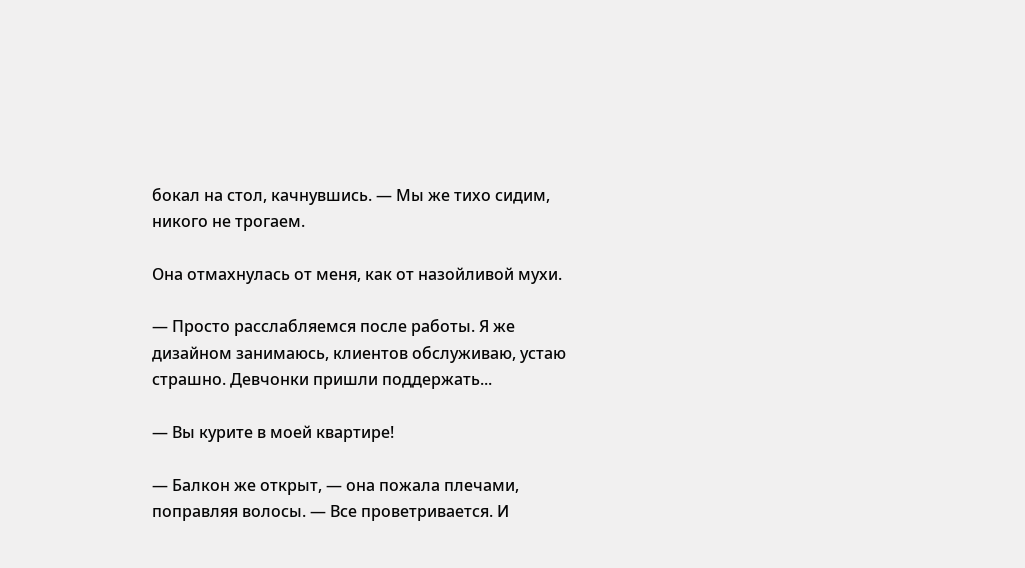бокал на стол, качнувшись. — Мы же тихо сидим, никого не трогаем.

Она отмахнулась от меня, как от назойливой мухи.

— Просто расслабляемся после работы. Я же дизайном занимаюсь, клиентов обслуживаю, устаю страшно. Девчонки пришли поддержать...

— Вы курите в моей квартире!

— Балкон же открыт, — она пожала плечами, поправляя волосы. — Все проветривается. И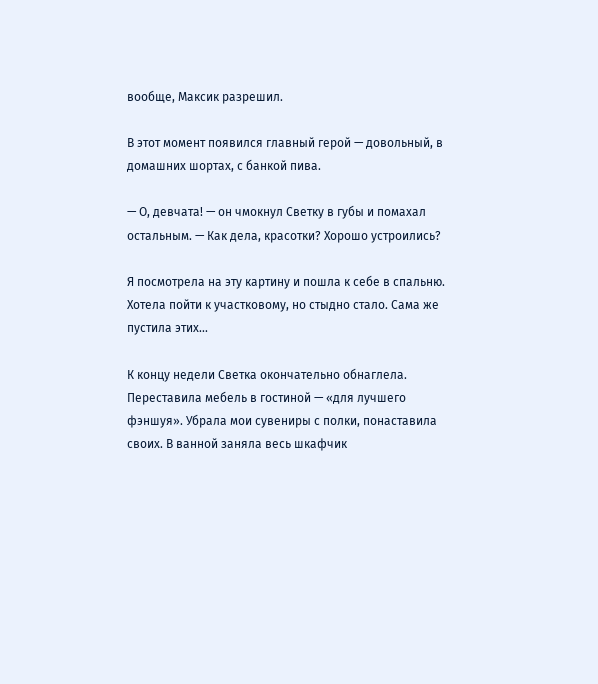вообще, Максик разрешил.

В этот момент появился главный герой — довольный, в домашних шортах, с банкой пива.

— О, девчата! — он чмокнул Светку в губы и помахал остальным. — Как дела, красотки? Хорошо устроились?

Я посмотрела на эту картину и пошла к себе в спальню. Хотела пойти к участковому, но стыдно стало. Сама же пустила этих...

К концу недели Светка окончательно обнаглела. Переставила мебель в гостиной — «для лучшего фэншуя». Убрала мои сувениры с полки, понаставила своих. В ванной заняла весь шкафчик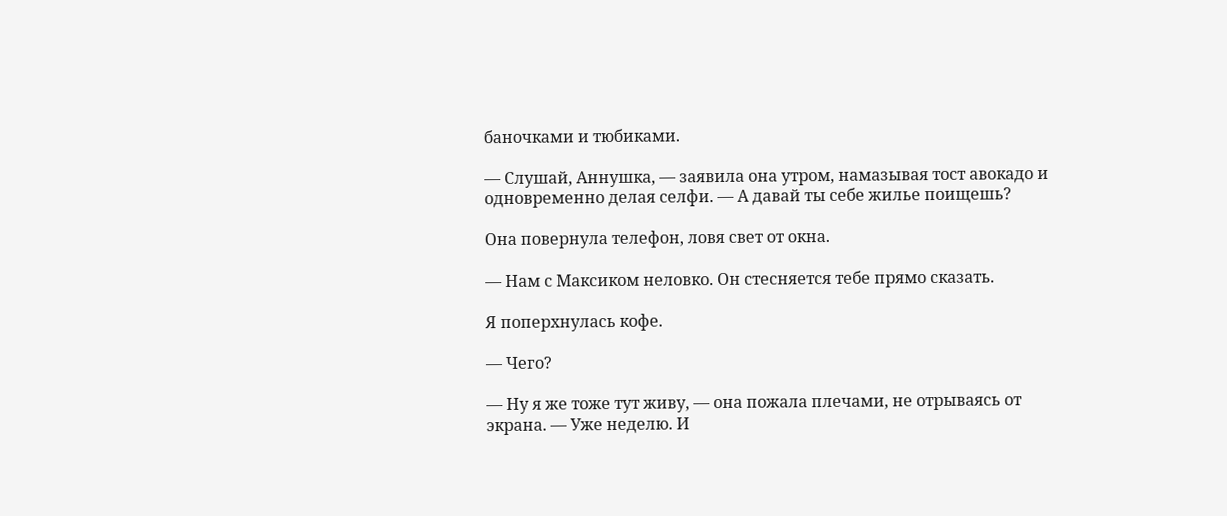баночками и тюбиками.

— Слушай, Аннушка, — заявила она утром, намазывая тост авокадо и одновременно делая селфи. — А давай ты себе жилье поищешь?

Она повернула телефон, ловя свет от окна.

— Нам с Максиком неловко. Он стесняется тебе прямо сказать.

Я поперхнулась кофе.

— Чего?

— Ну я же тоже тут живу, — она пожала плечами, не отрываясь от экрана. — Уже неделю. И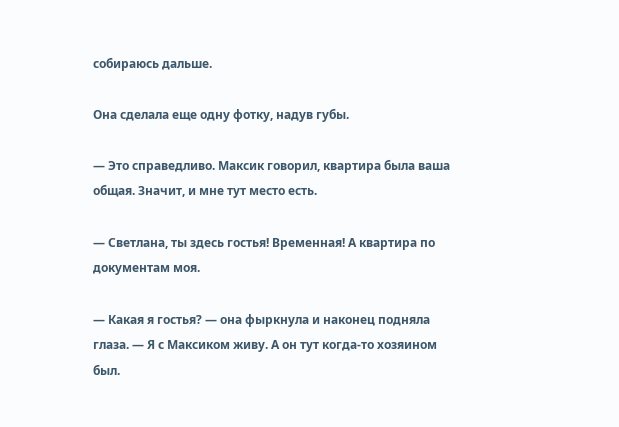собираюсь дальше.

Она сделала еще одну фотку, надув губы.

— Это справедливо. Максик говорил, квартира была ваша общая. Значит, и мне тут место есть.

— Светлана, ты здесь гостья! Временная! А квартира по документам моя.

— Какая я гостья? — она фыркнула и наконец подняла глаза. — Я с Максиком живу. А он тут когда-то хозяином был.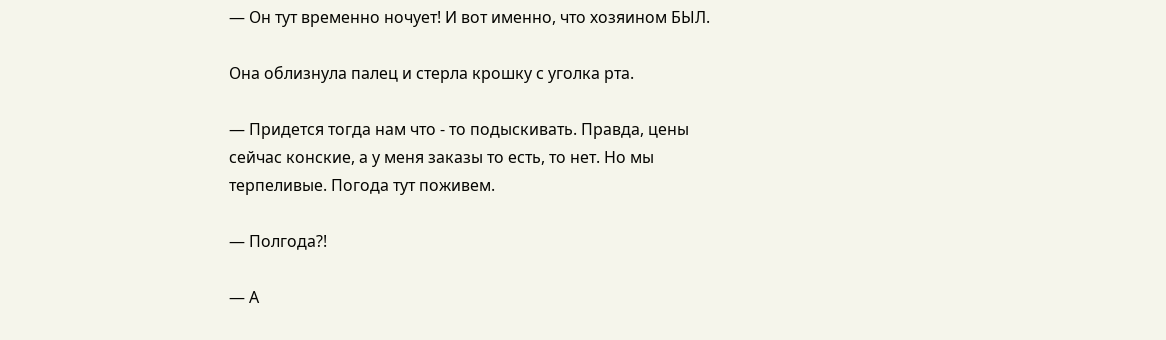— Он тут временно ночует! И вот именно, что хозяином БЫЛ.

Она облизнула палец и стерла крошку с уголка рта.

— Придется тогда нам что - то подыскивать. Правда, цены сейчас конские, а у меня заказы то есть, то нет. Но мы терпеливые. Погода тут поживем.

— Полгода?!

— А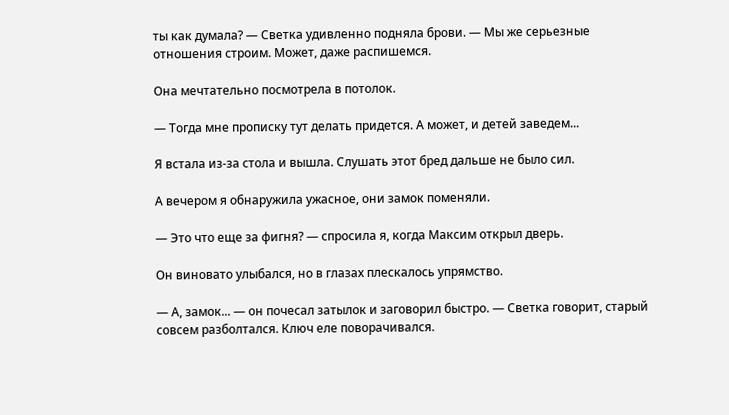ты как думала? — Светка удивленно подняла брови. — Мы же серьезные отношения строим. Может, даже распишемся.

Она мечтательно посмотрела в потолок.

— Тогда мне прописку тут делать придется. А может, и детей заведем...

Я встала из-за стола и вышла. Слушать этот бред дальше не было сил.

А вечером я обнаружила ужасное, они замок поменяли.

— Это что еще за фигня? — спросила я, когда Максим открыл дверь.

Он виновато улыбался, но в глазах плескалось упрямство.

— А, замок... — он почесал затылок и заговорил быстро. — Светка говорит, старый совсем разболтался. Ключ еле поворачивался.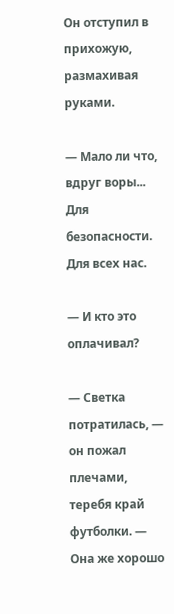Он отступил в прихожую, размахивая руками.

— Мало ли что, вдруг воры... Для безопасности. Для всех нас.

— И кто это оплачивал?

— Светка потратилась, — он пожал плечами, теребя край футболки. — Она же хорошо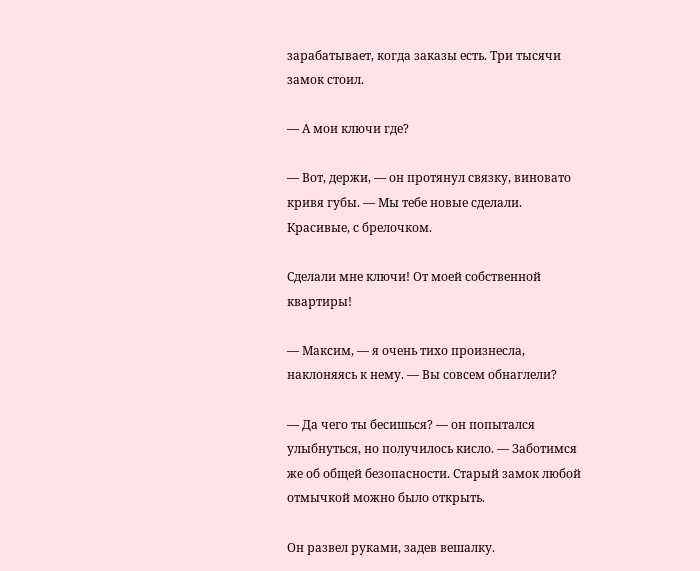зарабатывает, когда заказы есть. Три тысячи замок стоил.

— А мои ключи где?

— Вот, держи, — он протянул связку, виновато кривя губы. — Мы тебе новые сделали. Красивые, с брелочком.

Сделали мне ключи! От моей собственной квартиры!

— Максим, — я очень тихо произнесла, наклоняясь к нему. — Вы совсем обнаглели?

— Да чего ты бесишься? — он попытался улыбнуться, но получилось кисло. — Заботимся же об общей безопасности. Старый замок любой отмычкой можно было открыть.

Он развел руками, задев вешалку.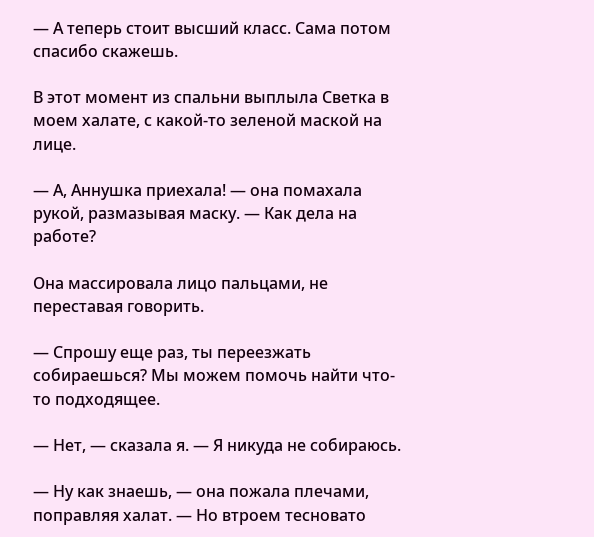— А теперь стоит высший класс. Сама потом спасибо скажешь.

В этот момент из спальни выплыла Светка в моем халате, с какой-то зеленой маской на лице.

— А, Аннушка приехала! — она помахала рукой, размазывая маску. — Как дела на работе?

Она массировала лицо пальцами, не переставая говорить.

— Спрошу еще раз, ты переезжать собираешься? Мы можем помочь найти что-то подходящее.

— Нет, — сказала я. — Я никуда не собираюсь.

— Ну как знаешь, — она пожала плечами, поправляя халат. — Но втроем тесновато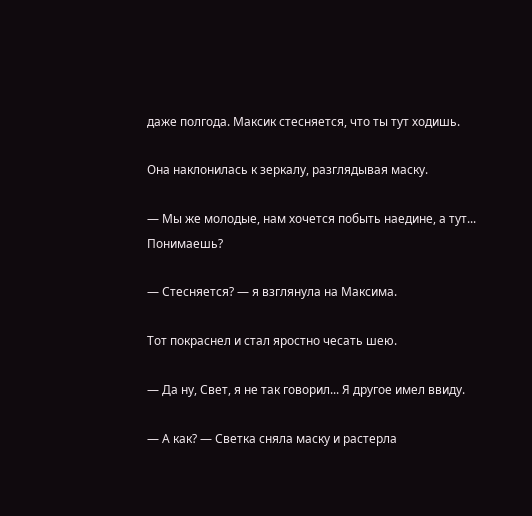даже полгода. Максик стесняется, что ты тут ходишь.

Она наклонилась к зеркалу, разглядывая маску.

— Мы же молодые, нам хочется побыть наедине, а тут... Понимаешь?

— Стесняется? — я взглянула на Максима.

Тот покраснел и стал яростно чесать шею.

— Да ну, Свет, я не так говорил... Я другое имел ввиду.

— А как? — Светка сняла маску и растерла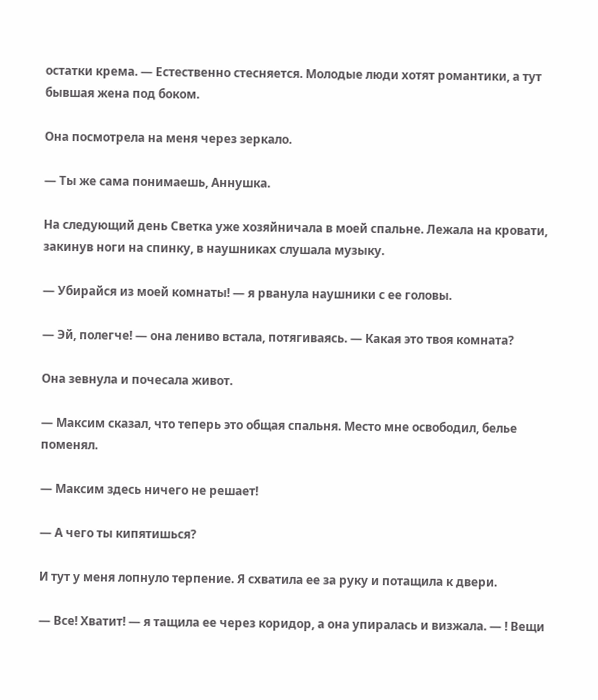остатки крема. — Естественно стесняется. Молодые люди хотят романтики, а тут бывшая жена под боком.

Она посмотрела на меня через зеркало.

— Ты же сама понимаешь, Аннушка.

На следующий день Светка уже хозяйничала в моей спальне. Лежала на кровати, закинув ноги на спинку, в наушниках слушала музыку.

— Убирайся из моей комнаты! — я рванула наушники с ее головы.

— Эй, полегче! — она лениво встала, потягиваясь. — Какая это твоя комната?

Она зевнула и почесала живот.

— Максим сказал, что теперь это общая спальня. Место мне освободил, белье поменял.

— Максим здесь ничего не решает!

— А чего ты кипятишься?

И тут у меня лопнуло терпение. Я схватила ее за руку и потащила к двери.

— Все! Хватит! — я тащила ее через коридор, а она упиралась и визжала. — ! Вещи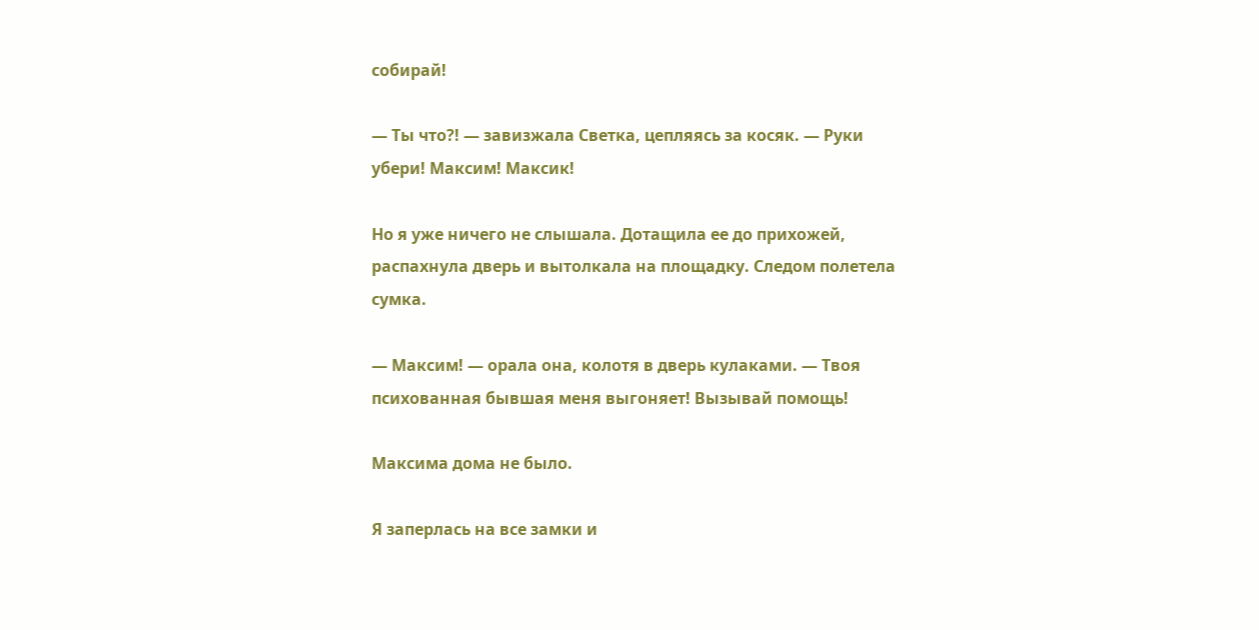собирай!

— Ты что?! — завизжала Светка, цепляясь за косяк. — Руки убери! Максим! Максик!

Но я уже ничего не слышала. Дотащила ее до прихожей, распахнула дверь и вытолкала на площадку. Следом полетела сумка.

— Максим! — орала она, колотя в дверь кулаками. — Твоя психованная бывшая меня выгоняет! Вызывай помощь!

Максима дома не было.

Я заперлась на все замки и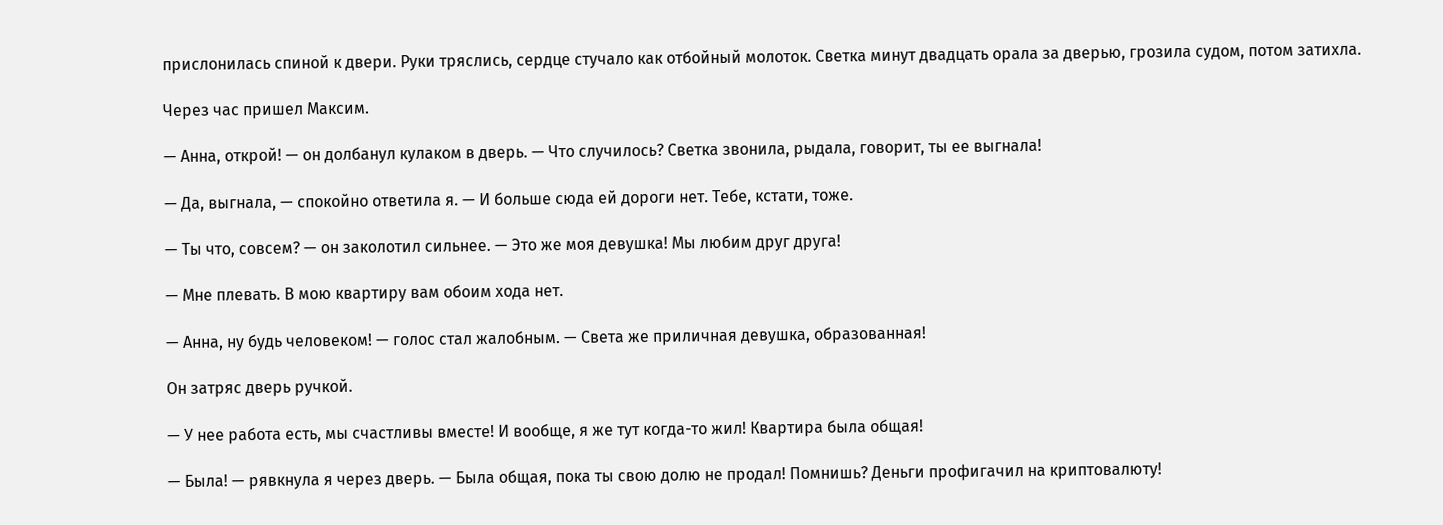прислонилась спиной к двери. Руки тряслись, сердце стучало как отбойный молоток. Светка минут двадцать орала за дверью, грозила судом, потом затихла.

Через час пришел Максим.

— Анна, открой! — он долбанул кулаком в дверь. — Что случилось? Светка звонила, рыдала, говорит, ты ее выгнала!

— Да, выгнала, — спокойно ответила я. — И больше сюда ей дороги нет. Тебе, кстати, тоже.

— Ты что, совсем? — он заколотил сильнее. — Это же моя девушка! Мы любим друг друга!

— Мне плевать. В мою квартиру вам обоим хода нет.

— Анна, ну будь человеком! — голос стал жалобным. — Света же приличная девушка, образованная!

Он затряс дверь ручкой.

— У нее работа есть, мы счастливы вместе! И вообще, я же тут когда-то жил! Квартира была общая!

— Была! — рявкнула я через дверь. — Была общая, пока ты свою долю не продал! Помнишь? Деньги профигачил на криптовалюту!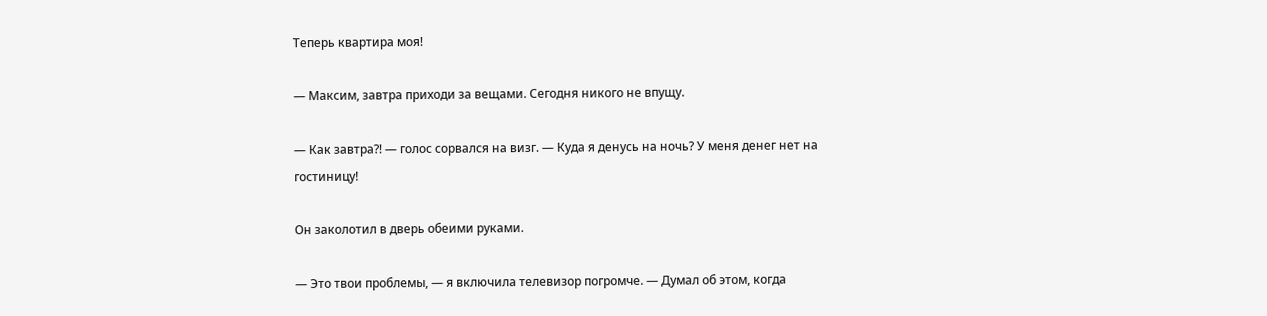Теперь квартира моя!

— Максим, завтра приходи за вещами. Сегодня никого не впущу.

— Как завтра?! — голос сорвался на визг. — Куда я денусь на ночь? У меня денег нет на гостиницу!

Он заколотил в дверь обеими руками.

— Это твои проблемы, — я включила телевизор погромче. — Думал об этом, когда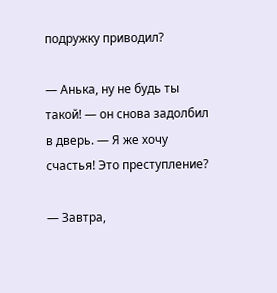подружку приводил?

— Анька, ну не будь ты такой! — он снова задолбил в дверь. — Я же хочу счастья! Это преступление?

— Завтра,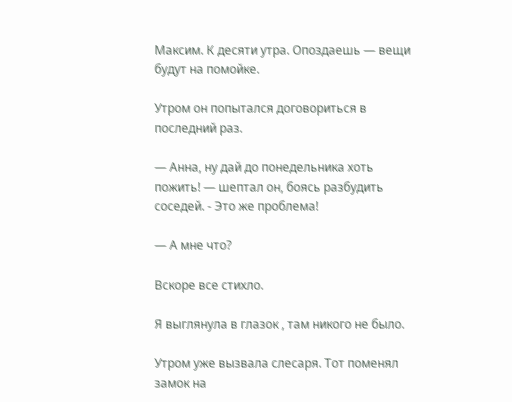Максим. К десяти утра. Опоздаешь — вещи будут на помойке.

Утром он попытался договориться в последний раз.

— Анна, ну дай до понедельника хоть пожить! — шептал он, боясь разбудить соседей. - Это же проблема!

— А мне что?

Вскоре все стихло.

Я выглянула в глазок , там никого не было.

Утром уже вызвала слесаря. Тот поменял замок на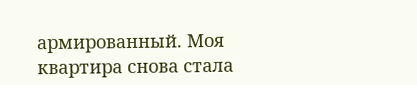армированный. Моя квартира снова стала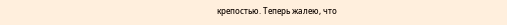крепостью. Теперь жалею, что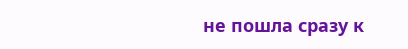не пошла сразу к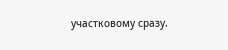участковому сразу.